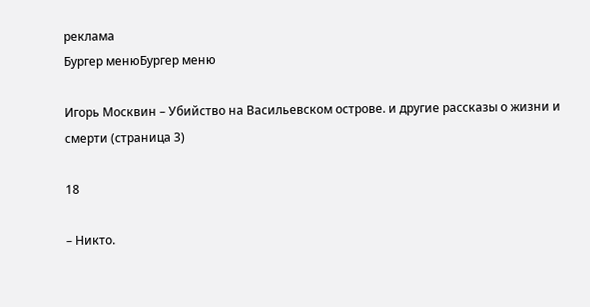реклама
Бургер менюБургер меню

Игорь Москвин – Убийство на Васильевском острове. и другие рассказы о жизни и смерти (страница 3)

18

– Никто.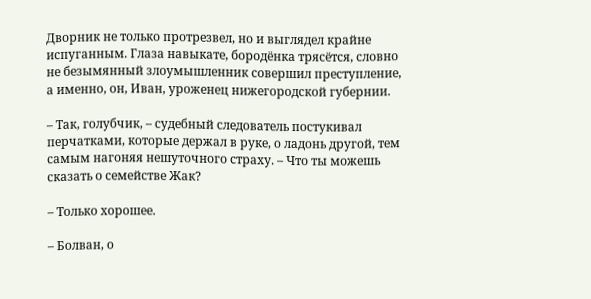Дворник не только протрезвел, но и выглядел крайне испуганным. Глаза навыкате, бородёнка трясётся, словно не безымянный злоумышленник совершил преступление, а именно, он, Иван, уроженец нижегородской губернии.

– Так, голубчик, – судебный следователь постукивал перчатками, которые держал в руке, о ладонь другой, тем самым нагоняя нешуточного страху. – Что ты можешь сказать о семействе Жак?

– Только хорошее.

– Болван, о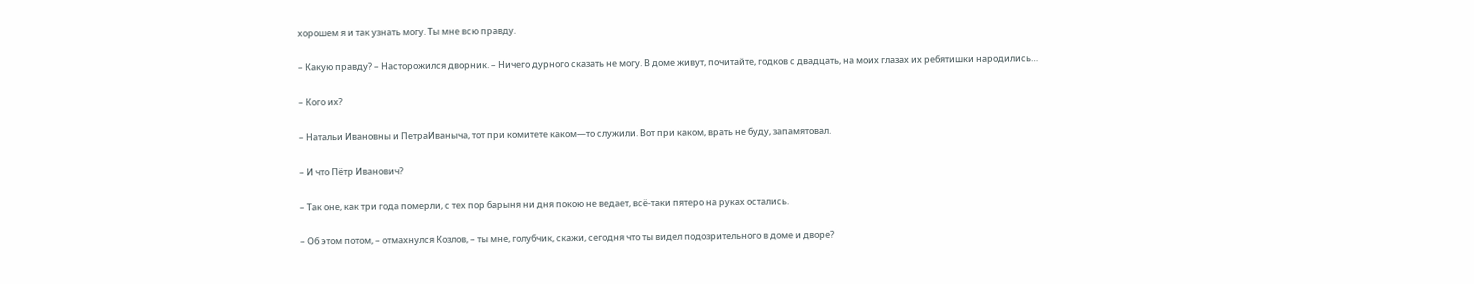хорошем я и так узнать могу. Ты мне всю правду.

– Какую правду? – Насторожился дворник. – Ничего дурного сказать не могу. В доме живут, почитайте, годков с двадцать, на моих глазах их ребятишки народились…

– Кого их?

– Натальи Ивановны и ПетраИваныча, тот при комитете каком—то служили. Вот при каком, врать не буду, запамятовал.

– И что Пётр Иванович?

– Так оне, как три года померли, с тех пор барыня ни дня покою не ведает, всё-таки пятеро на руках остались.

– Об этом потом, – отмахнулся Козлов, – ты мне, голубчик, скажи, сегодня что ты видел подозрительного в доме и дворе?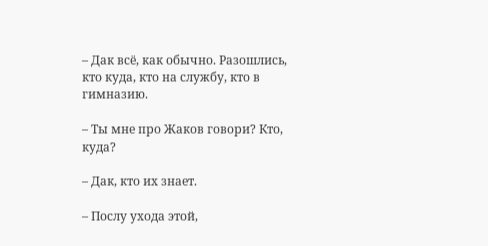– Дак всё, как обычно. Разошлись, кто куда, кто на службу, кто в гимназию.

– Ты мне про Жаков говори? Кто, куда?

– Дак, кто их знает.

– Послу ухода этой,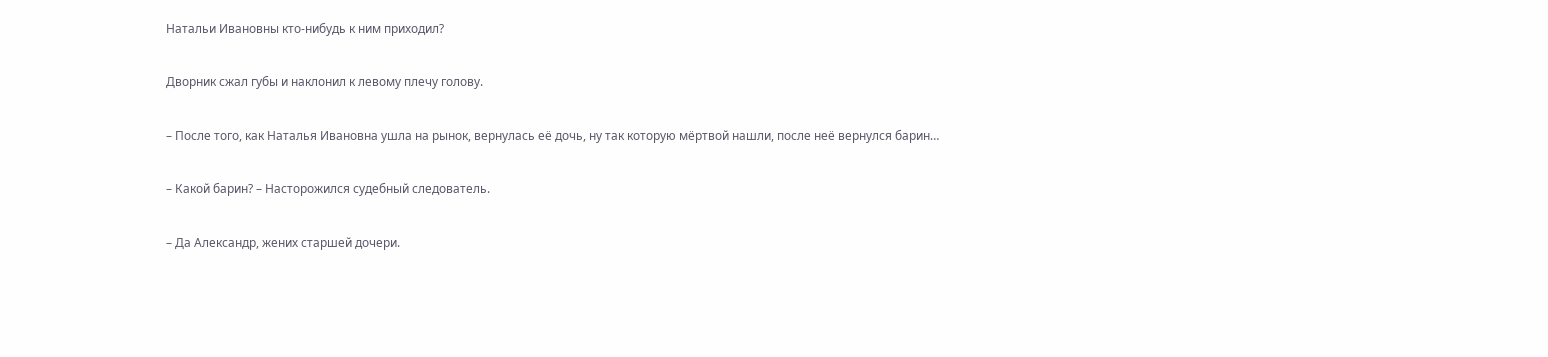Натальи Ивановны кто-нибудь к ним приходил?

Дворник сжал губы и наклонил к левому плечу голову.

– После того, как Наталья Ивановна ушла на рынок, вернулась её дочь, ну так которую мёртвой нашли, после неё вернулся барин…

– Какой барин? – Насторожился судебный следователь.

– Да Александр, жених старшей дочери.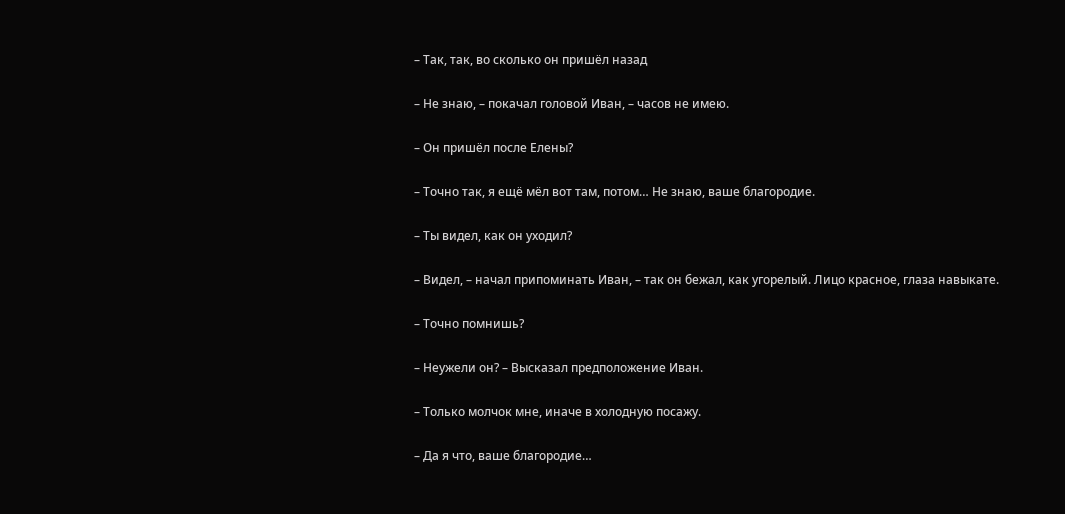– Так, так, во сколько он пришёл назад

– Не знаю, – покачал головой Иван, – часов не имею.

– Он пришёл после Елены?

– Точно так, я ещё мёл вот там, потом… Не знаю, ваше благородие.

– Ты видел, как он уходил?

– Видел, – начал припоминать Иван, – так он бежал, как угорелый. Лицо красное, глаза навыкате.

– Точно помнишь?

– Неужели он? – Высказал предположение Иван.

– Только молчок мне, иначе в холодную посажу.

– Да я что, ваше благородие…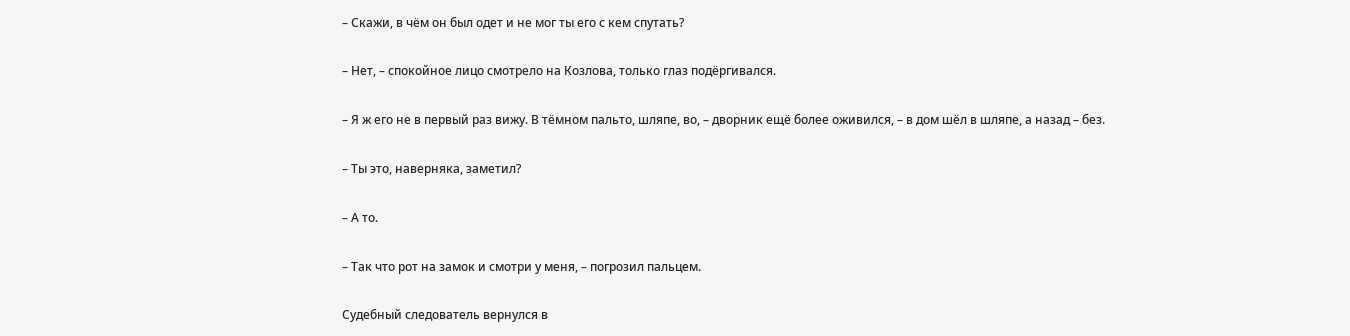– Скажи, в чём он был одет и не мог ты его с кем спутать?

– Нет, – спокойное лицо смотрело на Козлова, только глаз подёргивался.

– Я ж его не в первый раз вижу. В тёмном пальто, шляпе, во, – дворник ещё более оживился, – в дом шёл в шляпе, а назад – без.

– Ты это, наверняка, заметил?

– А то.

– Так что рот на замок и смотри у меня, – погрозил пальцем.

Судебный следователь вернулся в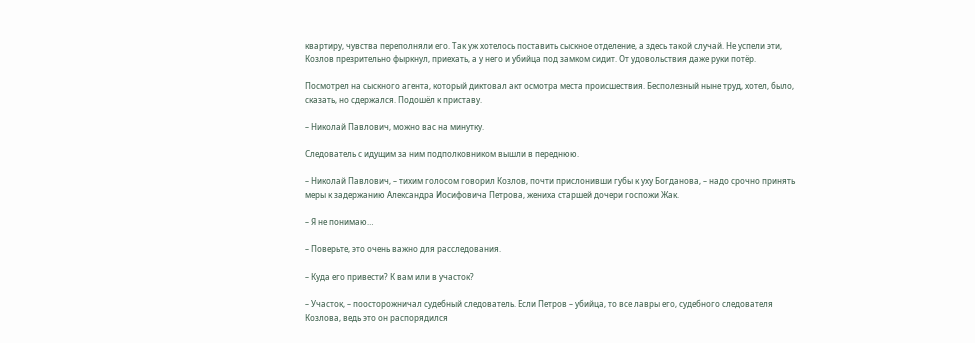квартиру, чувства переполняли его. Так уж хотелось поставить сыскное отделение, а здесь такой случай. Не успели эти, Козлов презрительно фыркнул, приехать, а у него и убийца под замком сидит. От удовольствия даже руки потёр.

Посмотрел на сыскного агента, который диктовал акт осмотра места происшествия. Бесполезный ныне труд, хотел, было, сказать, но сдержался. Подошёл к приставу.

– Николай Павлович, можно вас на минутку.

Следователь с идущим за ним подполковником вышли в переднюю.

– Николай Павлович, – тихим голосом говорил Козлов, почти прислонивши губы к уху Богданова, – надо срочно принять меры к задержанию Александра Иосифовича Петрова, жениха старшей дочери госпожи Жак.

– Я не понимаю…

– Поверьте, это очень важно для расследования.

– Куда его привести? К вам или в участок?

– Участок, – поосторожничал судебный следователь. Если Петров – убийца, то все лавры его, судебного следователя Козлова, ведь это он распорядился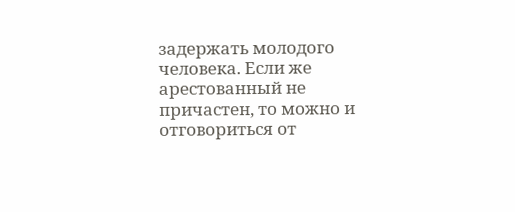задержать молодого человека. Если же арестованный не причастен, то можно и отговориться от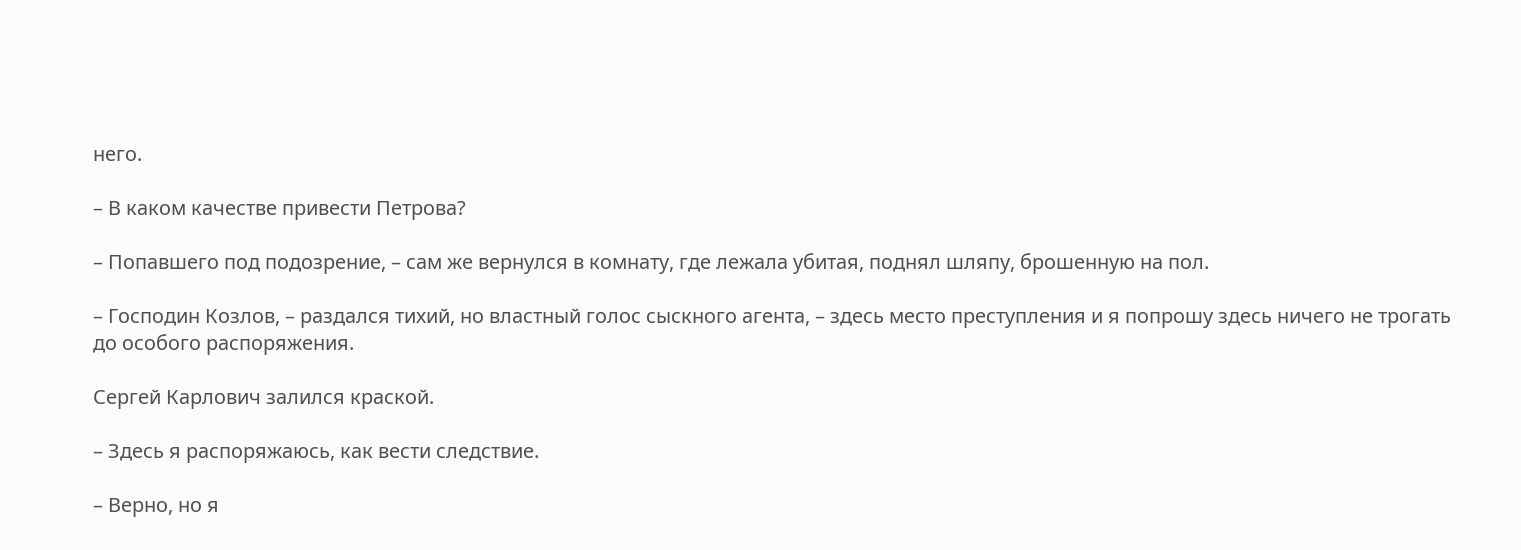него.

– В каком качестве привести Петрова?

– Попавшего под подозрение, – сам же вернулся в комнату, где лежала убитая, поднял шляпу, брошенную на пол.

– Господин Козлов, – раздался тихий, но властный голос сыскного агента, – здесь место преступления и я попрошу здесь ничего не трогать до особого распоряжения.

Сергей Карлович залился краской.

– Здесь я распоряжаюсь, как вести следствие.

– Верно, но я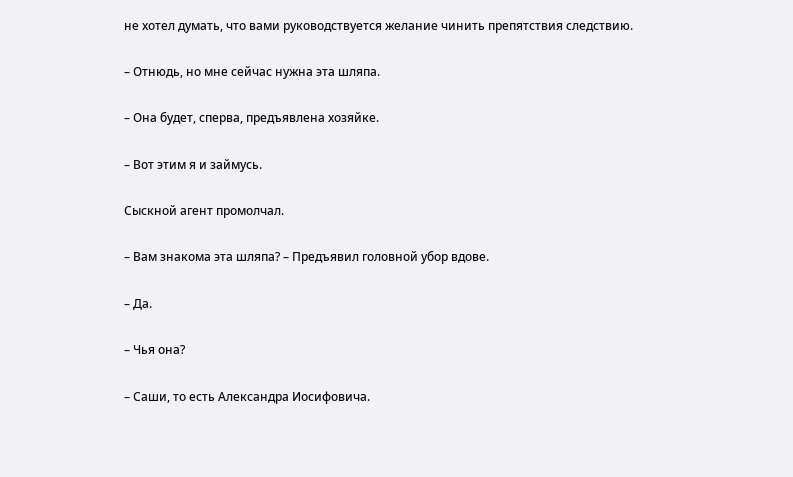не хотел думать, что вами руководствуется желание чинить препятствия следствию.

– Отнюдь, но мне сейчас нужна эта шляпа.

– Она будет, сперва, предъявлена хозяйке.

– Вот этим я и займусь.

Сыскной агент промолчал.

– Вам знакома эта шляпа? – Предъявил головной убор вдове.

– Да.

– Чья она?

– Саши, то есть Александра Иосифовича.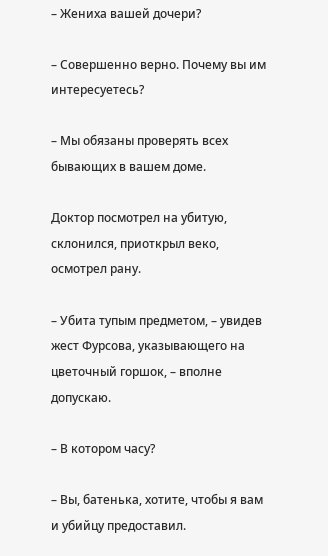– Жениха вашей дочери?

– Совершенно верно. Почему вы им интересуетесь?

– Мы обязаны проверять всех бывающих в вашем доме.

Доктор посмотрел на убитую, склонился, приоткрыл веко, осмотрел рану.

– Убита тупым предметом, – увидев жест Фурсова, указывающего на цветочный горшок, – вполне допускаю.

– В котором часу?

– Вы, батенька, хотите, чтобы я вам и убийцу предоставил.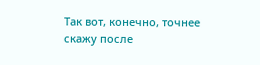Так вот, конечно, точнее скажу после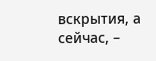вскрытия, а сейчас, –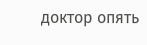доктор опять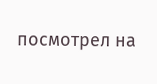посмотрел на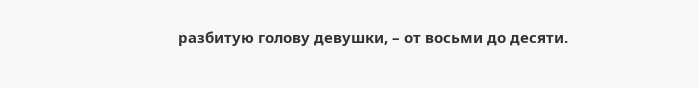разбитую голову девушки, – от восьми до десяти.